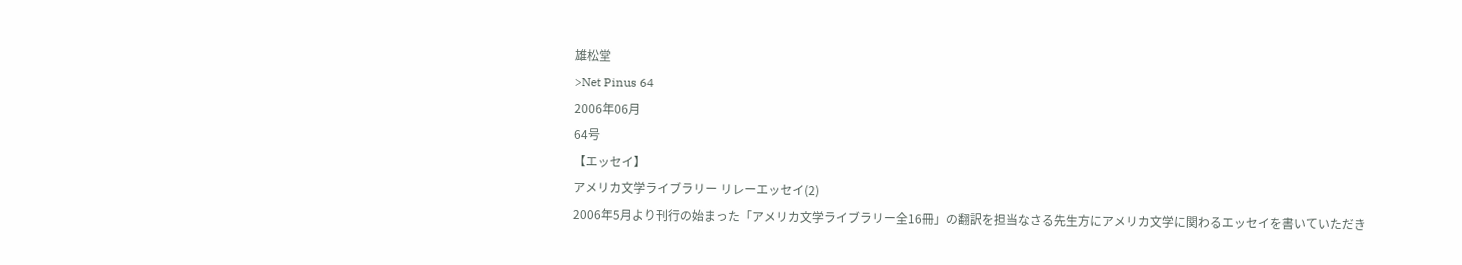雄松堂
>Net Pinus 64
2006年06月
64号
【エッセイ】
アメリカ文学ライブラリー リレーエッセイ(2)
2006年5月より刊行の始まった「アメリカ文学ライブラリー全16冊」の翻訳を担当なさる先生方にアメリカ文学に関わるエッセイを書いていただき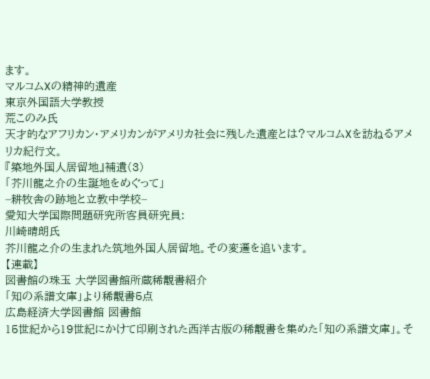ます。
マルコムXの精神的遺産
東京外国語大学教授
荒このみ氏
天才的なアフリカン・アメリカンがアメリカ社会に残した遺産とは?マルコムXを訪ねるアメリカ紀行文。
『築地外国人居留地』補遺(3)
「芥川龍之介の生誕地をめぐって」
−耕牧舎の跡地と立教中学校−
愛知大学国際問題研究所客員研究員:
川崎晴朗氏
芥川龍之介の生まれた筑地外国人居留地。その変遷を追います。
【連載】
図書館の珠玉 大学図書館所蔵稀覯書紹介
「知の系譜文庫」より稀覯書5点
広島経済大学図書館 図書館
15世紀から19世紀にかけて印刷された西洋古版の稀覯書を集めた「知の系譜文庫」。そ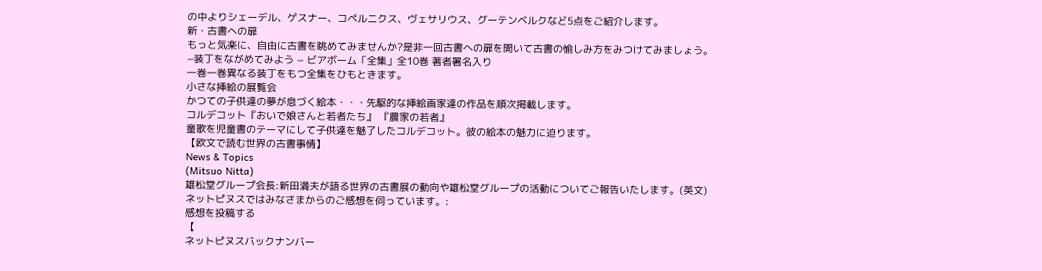の中よりシェーデル、ゲスナー、コペルニクス、ヴェサリウス、グーテンベルクなど5点をご紹介します。
新・古書への扉
もっと気楽に、自由に古書を眺めてみませんか?是非一回古書への扉を開いて古書の愉しみ方をみつけてみましょう。
−装丁をながめてみよう − ビアボーム「全集」全10巻 著者署名入り
一巻一巻異なる装丁をもつ全集をひもときます。
小さな挿絵の展覧会
かつての子供達の夢が息づく絵本・・・先駆的な挿絵画家達の作品を順次掲載します。
コルデコット『おいで娘さんと若者たち』 『農家の若者』
童歌を児童書のテーマにして子供達を魅了したコルデコット。彼の絵本の魅力に迫ります。
【欧文で読む世界の古書事情】
News & Topics
(Mitsuo Nitta)
雄松堂グループ会長:新田満夫が語る世界の古書展の動向や雄松堂グループの活動についてご報告いたします。(英文)
ネットピヌスではみなさまからのご感想を伺っています。:
感想を投稿する
【
ネットピヌスバックナンバー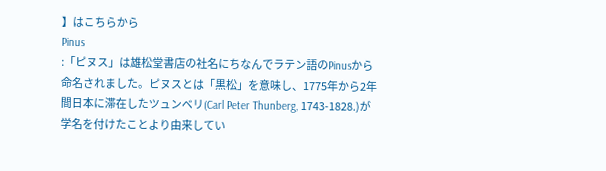】はこちらから
Pinus
:「ピヌス」は雄松堂書店の社名にちなんでラテン語のPinusから命名されました。ピヌスとは「黒松」を意味し、1775年から2年間日本に滞在したツュンベリ(Carl Peter Thunberg, 1743-1828.)が学名を付けたことより由来してい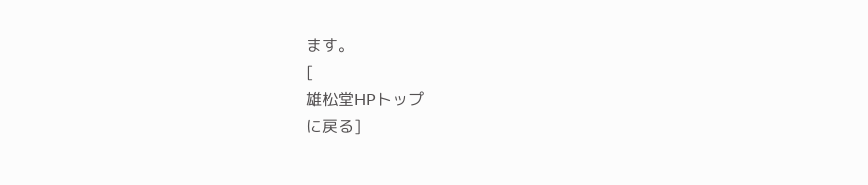ます。
[
雄松堂HPトップ
に戻る]